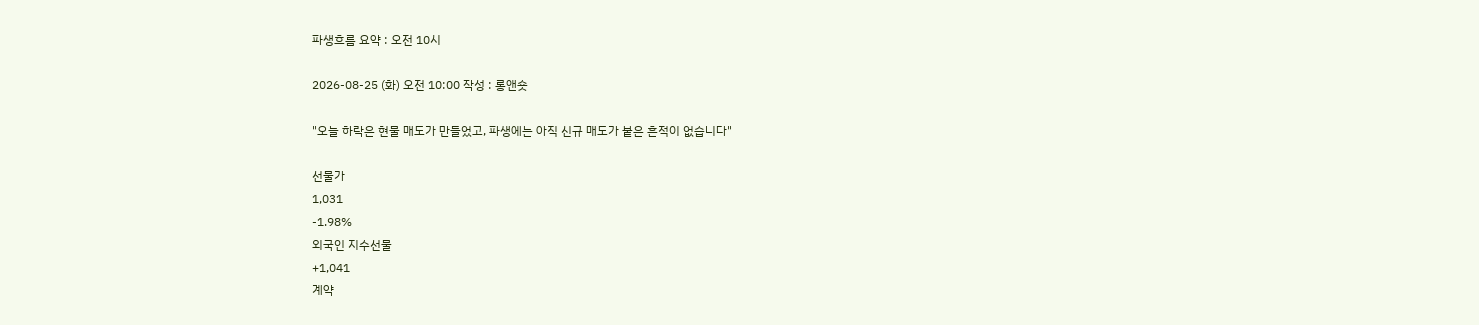파생흐름 요약 : 오전 10시

2026-08-25 (화) 오전 10:00 작성 : 롱앤숏

"오늘 하락은 현물 매도가 만들었고, 파생에는 아직 신규 매도가 붙은 흔적이 없습니다"

선물가
1,031
-1.98%
외국인 지수선물
+1,041
계약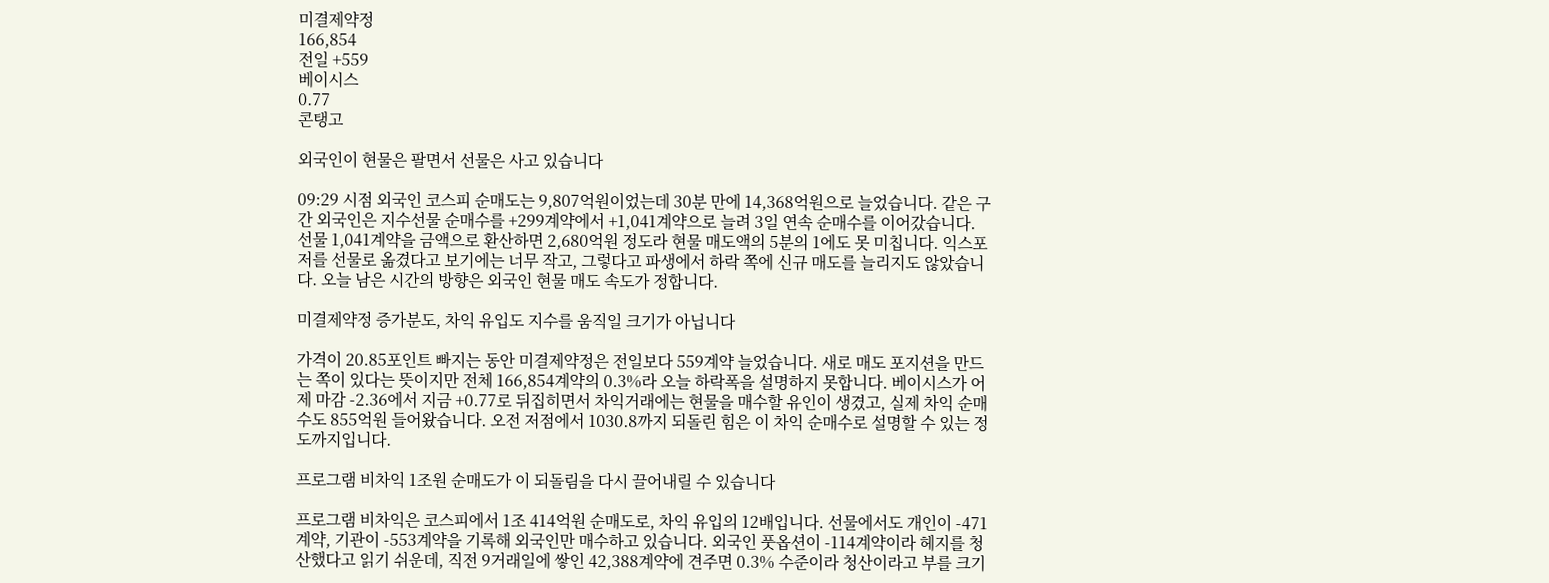미결제약정
166,854
전일 +559
베이시스
0.77
콘탱고

외국인이 현물은 팔면서 선물은 사고 있습니다

09:29 시점 외국인 코스피 순매도는 9,807억원이었는데 30분 만에 14,368억원으로 늘었습니다. 같은 구간 외국인은 지수선물 순매수를 +299계약에서 +1,041계약으로 늘려 3일 연속 순매수를 이어갔습니다. 선물 1,041계약을 금액으로 환산하면 2,680억원 정도라 현물 매도액의 5분의 1에도 못 미칩니다. 익스포저를 선물로 옮겼다고 보기에는 너무 작고, 그렇다고 파생에서 하락 쪽에 신규 매도를 늘리지도 않았습니다. 오늘 남은 시간의 방향은 외국인 현물 매도 속도가 정합니다.

미결제약정 증가분도, 차익 유입도 지수를 움직일 크기가 아닙니다

가격이 20.85포인트 빠지는 동안 미결제약정은 전일보다 559계약 늘었습니다. 새로 매도 포지션을 만드는 쪽이 있다는 뜻이지만 전체 166,854계약의 0.3%라 오늘 하락폭을 설명하지 못합니다. 베이시스가 어제 마감 -2.36에서 지금 +0.77로 뒤집히면서 차익거래에는 현물을 매수할 유인이 생겼고, 실제 차익 순매수도 855억원 들어왔습니다. 오전 저점에서 1030.8까지 되돌린 힘은 이 차익 순매수로 설명할 수 있는 정도까지입니다.

프로그램 비차익 1조원 순매도가 이 되돌림을 다시 끌어내릴 수 있습니다

프로그램 비차익은 코스피에서 1조 414억원 순매도로, 차익 유입의 12배입니다. 선물에서도 개인이 -471계약, 기관이 -553계약을 기록해 외국인만 매수하고 있습니다. 외국인 풋옵션이 -114계약이라 헤지를 청산했다고 읽기 쉬운데, 직전 9거래일에 쌓인 42,388계약에 견주면 0.3% 수준이라 청산이라고 부를 크기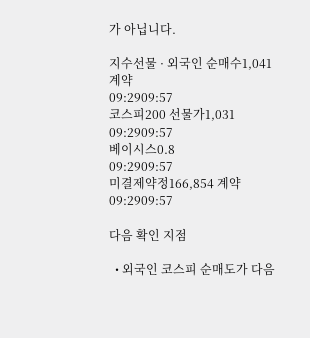가 아닙니다.

지수선물 · 외국인 순매수1,041 계약
09:2909:57
코스피200 선물가1,031
09:2909:57
베이시스0.8
09:2909:57
미결제약정166,854 계약
09:2909:57

다음 확인 지점

  • 외국인 코스피 순매도가 다음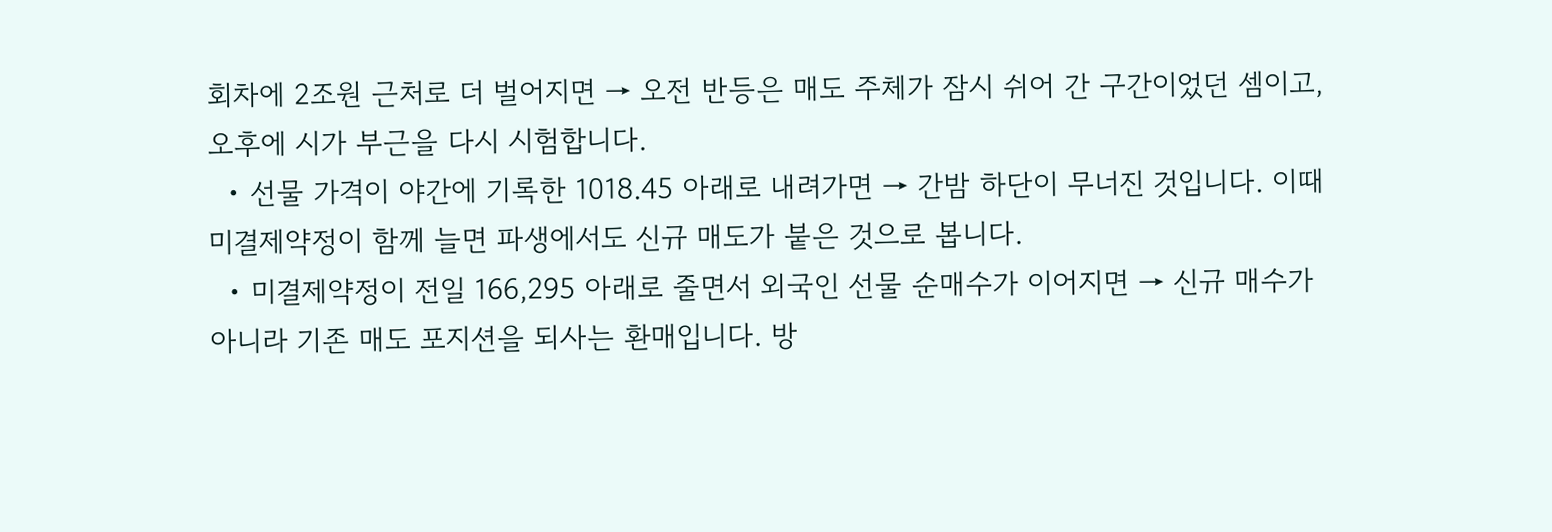회차에 2조원 근처로 더 벌어지면 → 오전 반등은 매도 주체가 잠시 쉬어 간 구간이었던 셈이고, 오후에 시가 부근을 다시 시험합니다.
  • 선물 가격이 야간에 기록한 1018.45 아래로 내려가면 → 간밤 하단이 무너진 것입니다. 이때 미결제약정이 함께 늘면 파생에서도 신규 매도가 붙은 것으로 봅니다.
  • 미결제약정이 전일 166,295 아래로 줄면서 외국인 선물 순매수가 이어지면 → 신규 매수가 아니라 기존 매도 포지션을 되사는 환매입니다. 방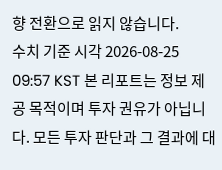향 전환으로 읽지 않습니다.
수치 기준 시각 2026-08-25 09:57 KST 본 리포트는 정보 제공 목적이며 투자 권유가 아닙니다. 모든 투자 판단과 그 결과에 대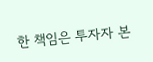한 책임은 투자자 본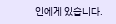인에게 있습니다.